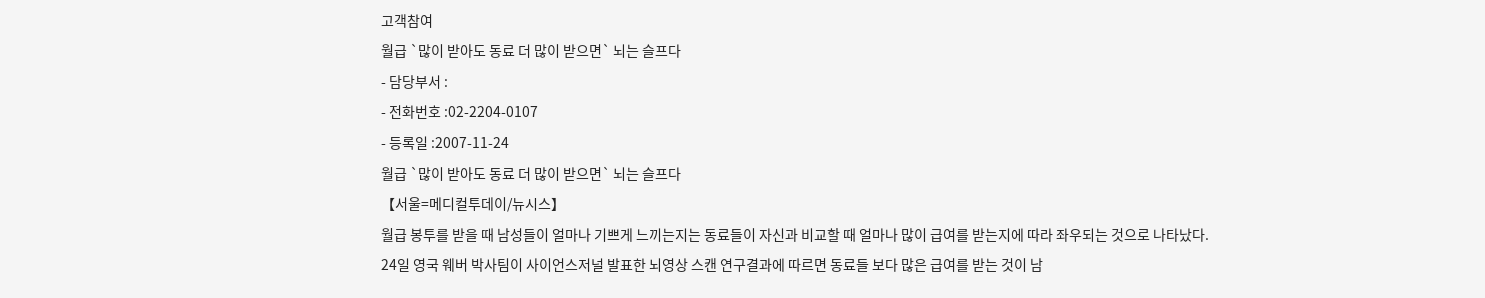고객참여
월급 `많이 받아도 동료 더 많이 받으면` 뇌는 슬프다
- 담당부서 :
- 전화번호 :02-2204-0107
- 등록일 :2007-11-24
월급 `많이 받아도 동료 더 많이 받으면` 뇌는 슬프다
【서울=메디컬투데이/뉴시스】
월급 봉투를 받을 때 남성들이 얼마나 기쁘게 느끼는지는 동료들이 자신과 비교할 때 얼마나 많이 급여를 받는지에 따라 좌우되는 것으로 나타났다.
24일 영국 웨버 박사팀이 사이언스저널 발표한 뇌영상 스캔 연구결과에 따르면 동료들 보다 많은 급여를 받는 것이 남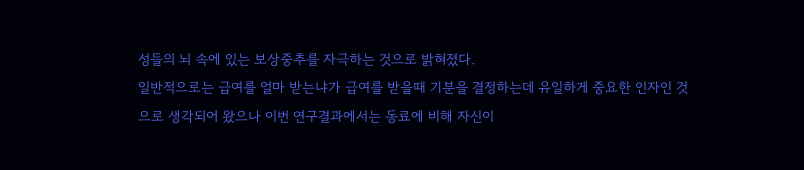성들의 뇌 속에 있는 보상중추를 자극하는 것으로 밝혀졌다.
일반적으로는 급여를 얼마 받는냐가 급여를 받을때 기분을 결정하는데 유일하게 중요한 인자인 것으로 생각되어 왔으나 이번 연구결과에서는 동료에 비해 자신이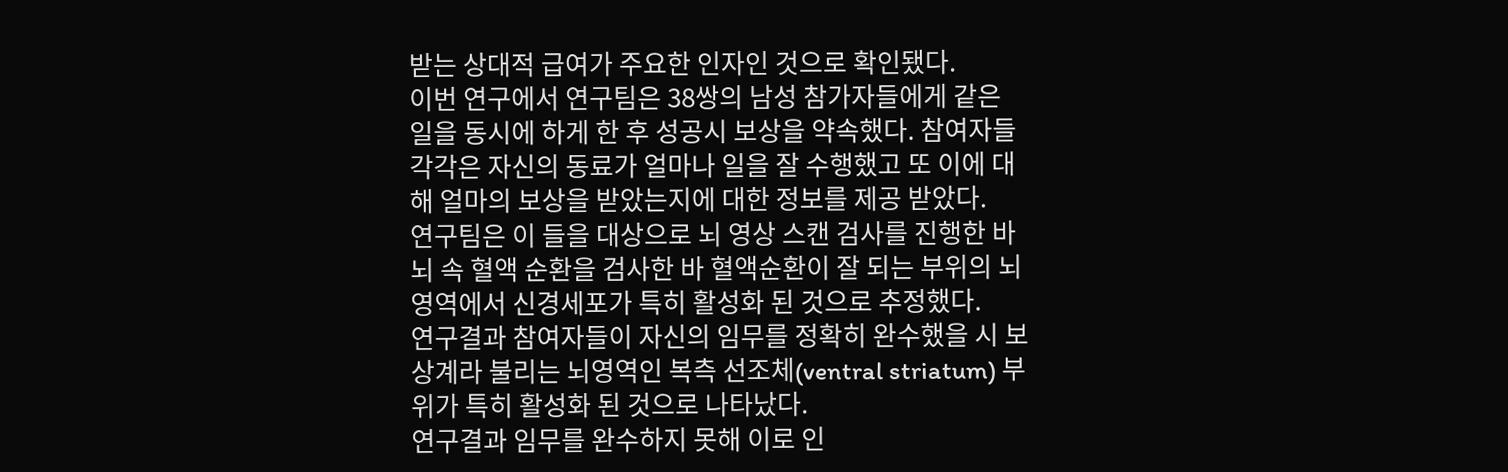받는 상대적 급여가 주요한 인자인 것으로 확인됐다.
이번 연구에서 연구팀은 38쌍의 남성 참가자들에게 같은 일을 동시에 하게 한 후 성공시 보상을 약속했다. 참여자들 각각은 자신의 동료가 얼마나 일을 잘 수행했고 또 이에 대해 얼마의 보상을 받았는지에 대한 정보를 제공 받았다.
연구팀은 이 들을 대상으로 뇌 영상 스캔 검사를 진행한 바 뇌 속 혈액 순환을 검사한 바 혈액순환이 잘 되는 부위의 뇌 영역에서 신경세포가 특히 활성화 된 것으로 추정했다.
연구결과 참여자들이 자신의 임무를 정확히 완수했을 시 보상계라 불리는 뇌영역인 복측 선조체(ventral striatum) 부위가 특히 활성화 된 것으로 나타났다.
연구결과 임무를 완수하지 못해 이로 인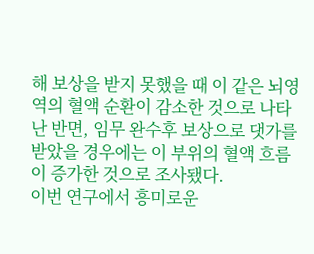해 보상을 받지 못했을 때 이 같은 뇌영역의 혈액 순환이 감소한 것으로 나타난 반면, 임무 완수후 보상으로 댓가를 받았을 경우에는 이 부위의 혈액 흐름이 증가한 것으로 조사됐다.
이번 연구에서 흥미로운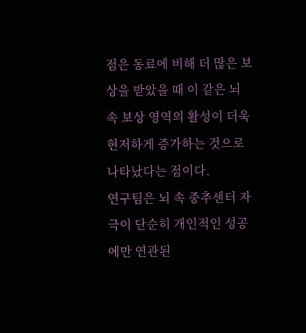점은 동료에 비해 더 많은 보상을 받았을 때 이 같은 뇌 속 보상 영역의 활성이 더욱 현저하게 증가하는 것으로 나타났다는 점이다.
연구팀은 뇌 속 중추센터 자극이 단순히 개인적인 성공에만 연관된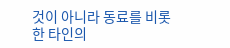것이 아니라 동료를 비롯한 타인의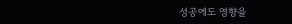성공에도 영향을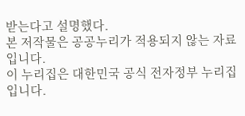받는다고 설명했다.
본 저작물은 공공누리가 적용되지 않는 자료입니다.
이 누리집은 대한민국 공식 전자정부 누리집입니다.